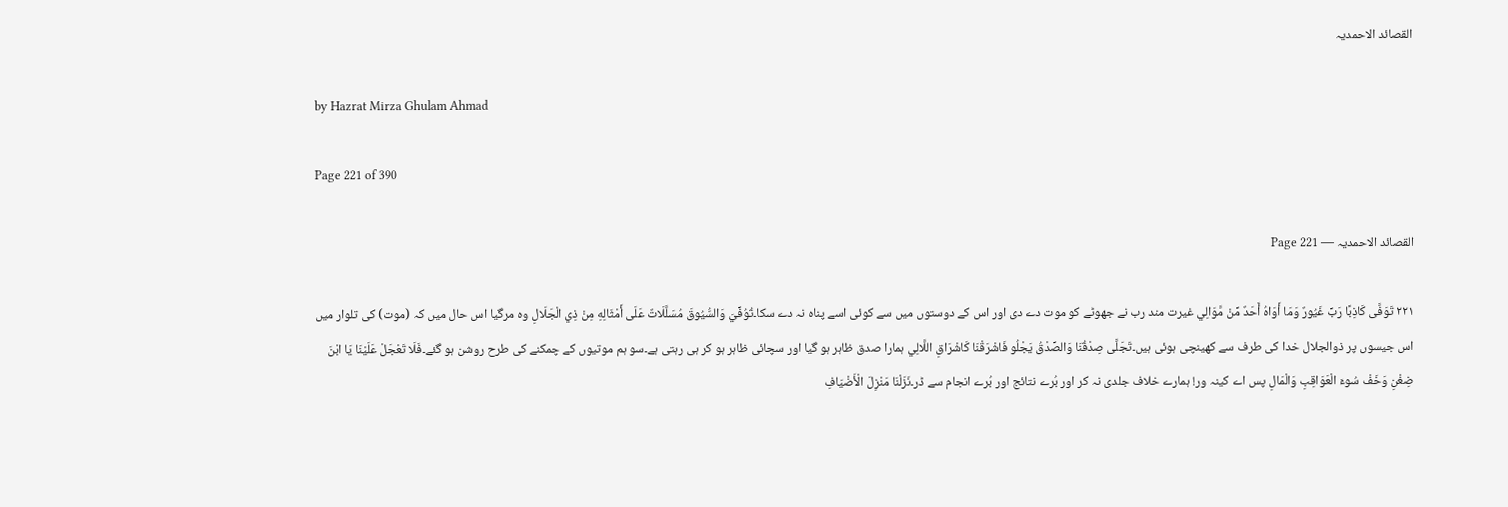القصائد الاحمدیہ

by Hazrat Mirza Ghulam Ahmad

Page 221 of 390

القصائد الاحمدیہ — Page 221

۲۲۱ تَوَفَّى كَاذِبًا رَبِّ غَيُورٌ وَمَا أَوَاهُ أَحَدٌ مِّنْ مَّوَالِي غیرت مند رب نے جھوٹے کو موت دے دی اور اس کے دوستوں میں سے کوئی اسے پناہ نہ دے سکا۔تُوُفِّيَ وَالسُّيُوقَ مُسَلَّلَاتٌ عَلَى أَمْثَالِهِ مِنْ ذِي الْجَلَالِ وہ مرگیا اس حال میں کہ (موت) کی تلوار میں اس جیسوں پر ذوالجلال خدا کی طرف سے کھینچی ہوئی ہیں۔تَجَلَّى صِدْقُنَا وَالصِّدْقُ يَجْلُو فَاشْرَقْنَا كَاشْرَاقِ اللَّالِي ہمارا صدق ظاہر ہو گیا اور سچائی ظاہر ہو کر ہی رہتی ہے۔سو ہم موتیوں کے چمکنے کی طرح روشن ہو گئے۔فَلَا تَعْجَلْ عَلَيْنَا يَا ابْنَ ضِغْنِ وَخَفْ سُوءَ الْعَوَاقِبِ وَالْمَالِ پس اے کینہ ور! ہمارے خلاف جلدی نہ کر اور بُرے نتائج اور بُرے انجام سے ڈر۔نَزَلْنَا مَنْزِلَ الْأَضْيَافِ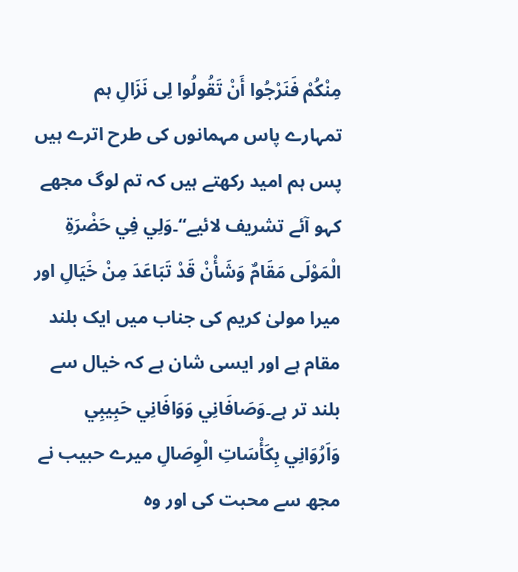مِنْكُمْ فَنَرْجُوا أَنْ تَقُولُوا لِى نَزَالِ ہم تمہارے پاس مہمانوں کی طرح اترے ہیں پس ہم امید رکھتے ہیں کہ تم لوگ مجھے کہو آئے تشریف لائیے“۔وَلِي فِي حَضْرَةِ الْمَوْلَى مَقَامٌ وَشَأْنْ قَدْ تَبَاعَدَ مِنْ خَيَالِ اور میرا مولیٰ کریم کی جناب میں ایک بلند مقام ہے اور ایسی شان ہے کہ خیال سے بلند تر ہے۔وَصَافَانِي وَوَافَانِي حَبِيبِي وَاَرُوَانِي بِكَأْسَاتِ الْوِصَالِ میرے حبیب نے مجھ سے محبت کی اور وہ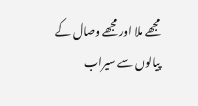مجھے ملا اور مجھے وصال کے پیالوں سے سیراب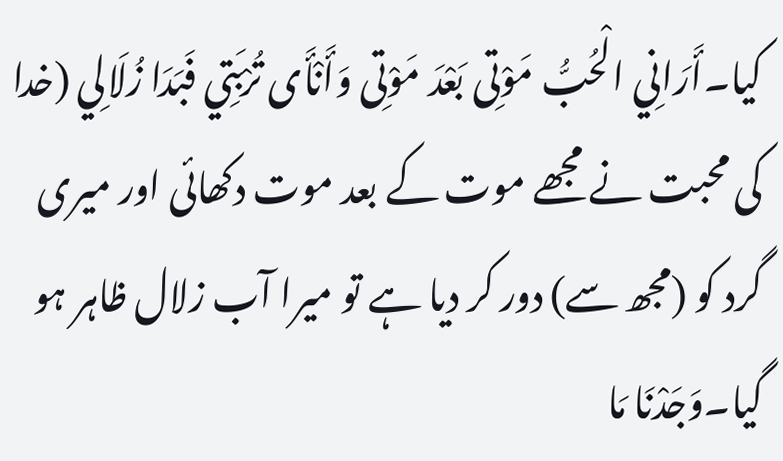کیا۔أَرَانِي الْحُبُّ مَوْتِى بَعْدَ مَوْتِى وَأَنْأَى تُرْبَتِي فَبَدَا زُلَالِي (خدا کی محبت نے مجھے موت کے بعد موت دکھائی اور میری گرد کو (مجھ سے) دور کر دیا ہے تو میرا آب زلال ظاہر ہو گیا۔وَجَدْنَا مَا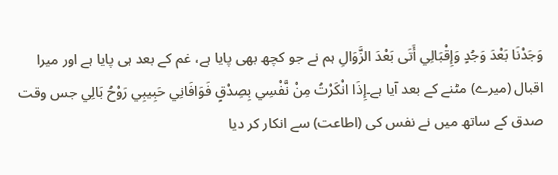وَجَدْنَا بَعْدَ وَجُدٍ وَإِقْبَالِي أَتَى بَعْدَ الزَّوَالِ ہم نے جو کچھ بھی پایا ہے، غم کے بعد ہی پایا ہے اور میرا اقبال (میرے) مٹنے کے بعد آیا ہے۔إِذَا انْكَرْتُ مِنْ نَّفْسِي بِصِدْقٍ فَوَافَانِي حَبِيبِي رَوْحُ بَالِي جس وقت صدق کے ساتھ میں نے نفس کی (اطاعت) سے انکار کر دیا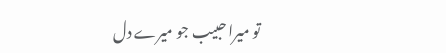تو میرا حبیب جو میرے دل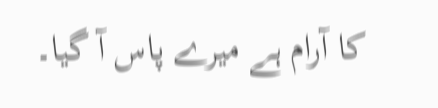کا آرام ہے میرے پاس آ گیا۔